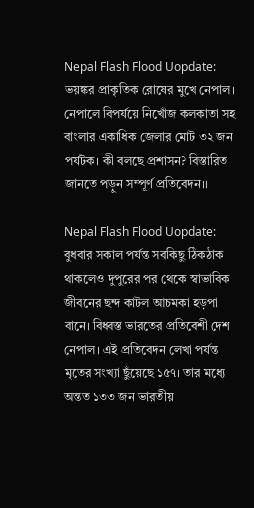Nepal Flash Flood Uopdate: ভয়ঙ্কর প্রাকৃতিক রোষের মুখে নেপাল। নেপালে বিপর্যয়ে নিখোঁজ কলকাতা সহ বাংলার একাধিক জেলার মোট ৩২ জন পর্যটক। কী বলছে প্রশাসন? বিস্তারিত জানতে পড়ুন সম্পূর্ণ প্রতিবেদন।।

Nepal Flash Flood Uopdate: বুধবার সকাল পর্যন্ত সবকিছু ঠিকঠাক থাকলেও দুপুরের পর থেকে স্বাভাবিক জীবনের ছন্দ কাটল আচমকা হড়পা বানে। বিধ্বস্ত ভারতের প্রতিবেশী দেশ নেপাল। এই প্রতিবেদন লেখা পর্যন্ত মৃতের সংখ্যা ছুঁয়েছে ১৫৭। তার মধ্যে অন্তত ১৩৩ জন ভারতীয়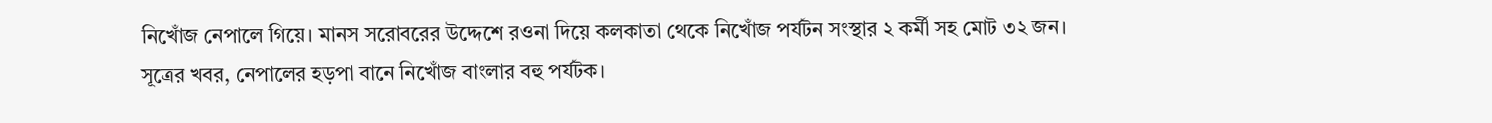নিখোঁজ নেপালে গিয়ে। মানস সরোবরের উদ্দেশে রওনা দিয়ে কলকাতা থেকে নিখোঁজ পর্যটন সংস্থার ২ কর্মী সহ মোট ৩২ জন। সূত্রের খবর, নেপালের হড়পা বানে নিখোঁজ বাংলার বহু পর্যটক।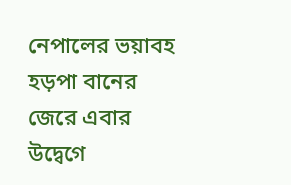নেপালের ভয়াবহ হড়পা বানের জেরে এবার উদ্বেগে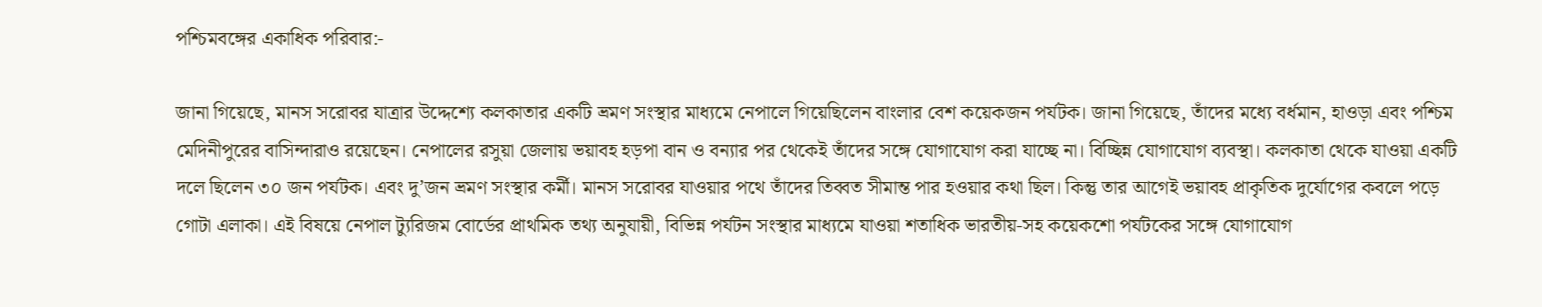পশ্চিমবঙ্গের একাধিক পরিবার:-

জানা গিয়েছে, মানস সরোবর যাত্রার উদ্দেশ্যে কলকাতার একটি ভ্রমণ সংস্থার মাধ্যমে নেপালে গিয়েছিলেন বাংলার বেশ কয়েকজন পর্যটক। জানা গিয়েছে, তাঁদের মধ্যে বর্ধমান, হাওড়া এবং পশ্চিম মেদিনীপুরের বাসিন্দারাও রয়েছেন। নেপালের রসুয়া জেলায় ভয়াবহ হড়পা বান ও বন্যার পর থেকেই তাঁদের সঙ্গে যোগাযোগ করা যাচ্ছে না। বিচ্ছিন্ন যোগাযোগ ব্যবস্থা। কলকাতা থেকে যাওয়া একটি দলে ছিলেন ৩০ জন পর্যটক। এবং দু’জন ভ্রমণ সংস্থার কর্মী। মানস সরোবর যাওয়ার পথে তাঁদের তিব্বত সীমান্ত পার হওয়ার কথা ছিল। কিন্তু তার আগেই ভয়াবহ প্রাকৃতিক দুর্যোগের কবলে পড়ে গোটা এলাকা। এই বিষয়ে নেপাল ট্যুরিজম বোর্ডের প্রাথমিক তথ্য অনুযায়ী, বিভিন্ন পর্যটন সংস্থার মাধ্যমে যাওয়া শতাধিক ভারতীয়-সহ কয়েকশো পর্যটকের সঙ্গে যোগাযোগ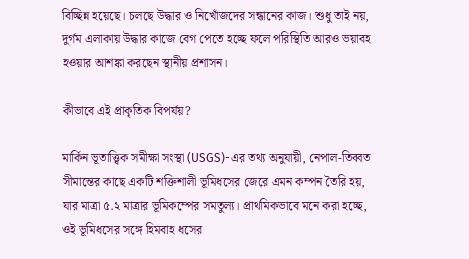বিচ্ছিন্ন হয়েছে। চলছে উদ্ধার ও নিখোঁজদের সন্ধানের কাজ। শুধু তাই নয়, দুর্গম এলাকায় উদ্ধার কাজে বেগ পেতে হচ্ছে ফলে পরিস্থিতি আরও ভয়াবহ হওয়ার আশঙ্কা করছেন স্থানীয় প্রশাসন।

কীভাবে এই প্রাকৃতিক বিপর্যয়?

মার্কিন ভূতাত্ত্বিক সমীক্ষা সংস্থা (USGS)-এর তথ্য অনুযায়ী, নেপাল-তিব্বত সীমান্তের কাছে একটি শক্তিশালী ভূমিধসের জেরে এমন কম্পন তৈরি হয়, যার মাত্রা ৫.২ মাত্রার ভূমিকম্পের সমতুল্য। প্রাথমিকভাবে মনে করা হচ্ছে, ওই ভূমিধসের সঙ্গে হিমবাহ ধসের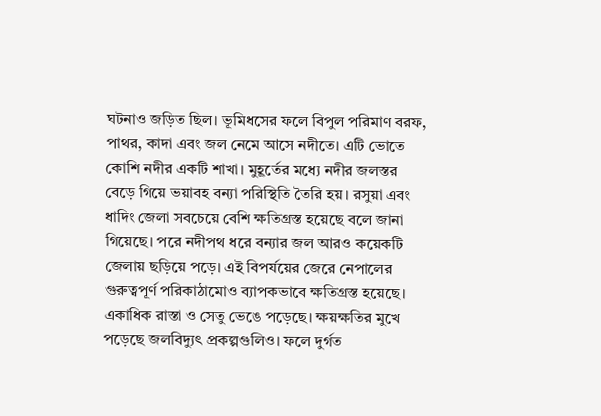ঘটনাও জড়িত ছিল। ভূমিধসের ফলে বিপুল পরিমাণ বরফ, পাথর, কাদা এবং জল নেমে আসে নদীতে। এটি ভোতে কোশি নদীর একটি শাখা। মুহূর্তের মধ্যে নদীর জলস্তর বেড়ে গিয়ে ভয়াবহ বন্যা পরিস্থিতি তৈরি হয়। রসুয়া এবং ধাদিং জেলা সবচেয়ে বেশি ক্ষতিগ্রস্ত হয়েছে বলে জানা গিয়েছে। পরে নদীপথ ধরে বন্যার জল আরও কয়েকটি জেলায় ছড়িয়ে পড়ে। এই বিপর্যয়ের জেরে নেপালের গুরুত্বপূর্ণ পরিকাঠামোও ব্যাপকভাবে ক্ষতিগ্রস্ত হয়েছে। একাধিক রাস্তা ও সেতু ভেঙে পড়েছে। ক্ষয়ক্ষতির মুখে পড়েছে জলবিদ্যুৎ প্রকল্পগুলিও। ফলে দুর্গত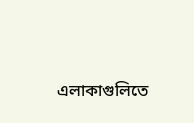এলাকাগুলিতে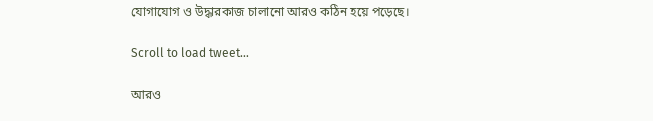যোগাযোগ ও উদ্ধারকাজ চালানো আরও কঠিন হয়ে পড়েছে।

Scroll to load tweet…

আরও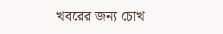খবরের জন্য চোখ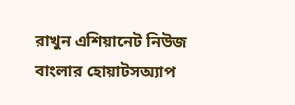রাখুন এশিয়ানেট নিউজ বাংলার হোয়াটসঅ্যাপ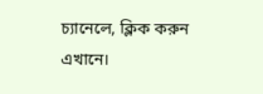চ্যানেলে, ক্লিক করুন এখানে।